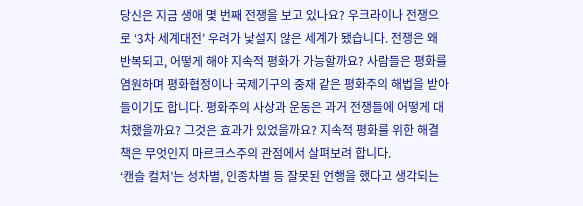당신은 지금 생애 몇 번째 전쟁을 보고 있나요? 우크라이나 전쟁으로 ‘3차 세계대전’ 우려가 낯설지 않은 세계가 됐습니다. 전쟁은 왜 반복되고, 어떻게 해야 지속적 평화가 가능할까요? 사람들은 평화를 염원하며 평화협정이나 국제기구의 중재 같은 평화주의 해법을 받아들이기도 합니다. 평화주의 사상과 운동은 과거 전쟁들에 어떻게 대처했을까요? 그것은 효과가 있었을까요? 지속적 평화를 위한 해결책은 무엇인지 마르크스주의 관점에서 살펴보려 합니다.
‘캔슬 컬처’는 성차별, 인종차별 등 잘못된 언행을 했다고 생각되는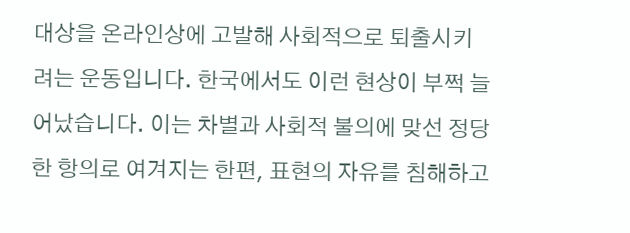대상을 온라인상에 고발해 사회적으로 퇴출시키려는 운동입니다. 한국에서도 이런 현상이 부쩍 늘어났습니다. 이는 차별과 사회적 불의에 맞선 정당한 항의로 여겨지는 한편, 표현의 자유를 침해하고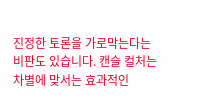진정한 토론을 가로막는다는 비판도 있습니다. 캔슬 컬처는 차별에 맞서는 효과적인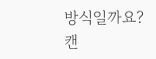방식일까요? 캔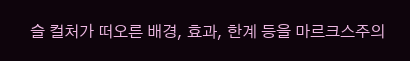슬 컬처가 떠오른 배경, 효과, 한계 등을 마르크스주의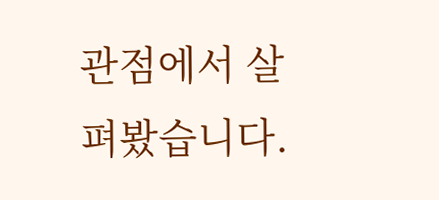관점에서 살펴봤습니다.